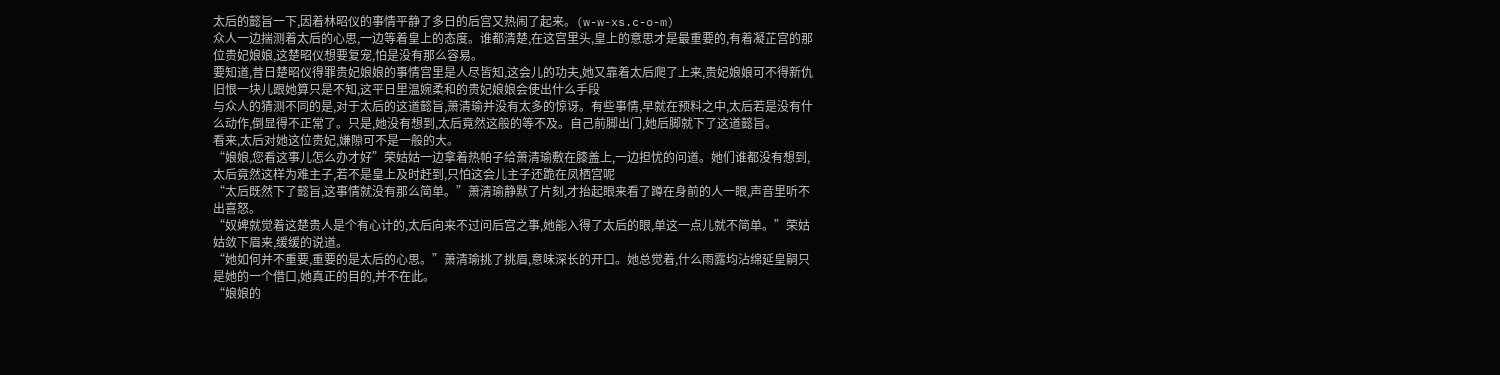太后的懿旨一下,因着林昭仪的事情平静了多日的后宫又热闹了起来。(w-w-xs.c-o-m)
众人一边揣测着太后的心思,一边等着皇上的态度。谁都清楚,在这宫里头,皇上的意思才是最重要的,有着凝芷宫的那位贵妃娘娘,这楚昭仪想要复宠,怕是没有那么容易。
要知道,昔日楚昭仪得罪贵妃娘娘的事情宫里是人尽皆知,这会儿的功夫,她又靠着太后爬了上来,贵妃娘娘可不得新仇旧恨一块儿跟她算只是不知,这平日里温婉柔和的贵妃娘娘会使出什么手段
与众人的猜测不同的是,对于太后的这道懿旨,萧清瑜并没有太多的惊讶。有些事情,早就在预料之中,太后若是没有什么动作,倒显得不正常了。只是,她没有想到,太后竟然这般的等不及。自己前脚出门,她后脚就下了这道懿旨。
看来,太后对她这位贵妃,嫌隙可不是一般的大。
“娘娘,您看这事儿怎么办才好”荣姑姑一边拿着热帕子给萧清瑜敷在膝盖上,一边担忧的问道。她们谁都没有想到,太后竟然这样为难主子,若不是皇上及时赶到,只怕这会儿主子还跪在凤栖宫呢
“太后既然下了懿旨,这事情就没有那么简单。”萧清瑜静默了片刻,才抬起眼来看了蹲在身前的人一眼,声音里听不出喜怒。
“奴婢就觉着这楚贵人是个有心计的,太后向来不过问后宫之事,她能入得了太后的眼,单这一点儿就不简单。”荣姑姑敛下眉来,缓缓的说道。
“她如何并不重要,重要的是太后的心思。”萧清瑜挑了挑眉,意味深长的开口。她总觉着,什么雨露均沾绵延皇嗣只是她的一个借口,她真正的目的,并不在此。
“娘娘的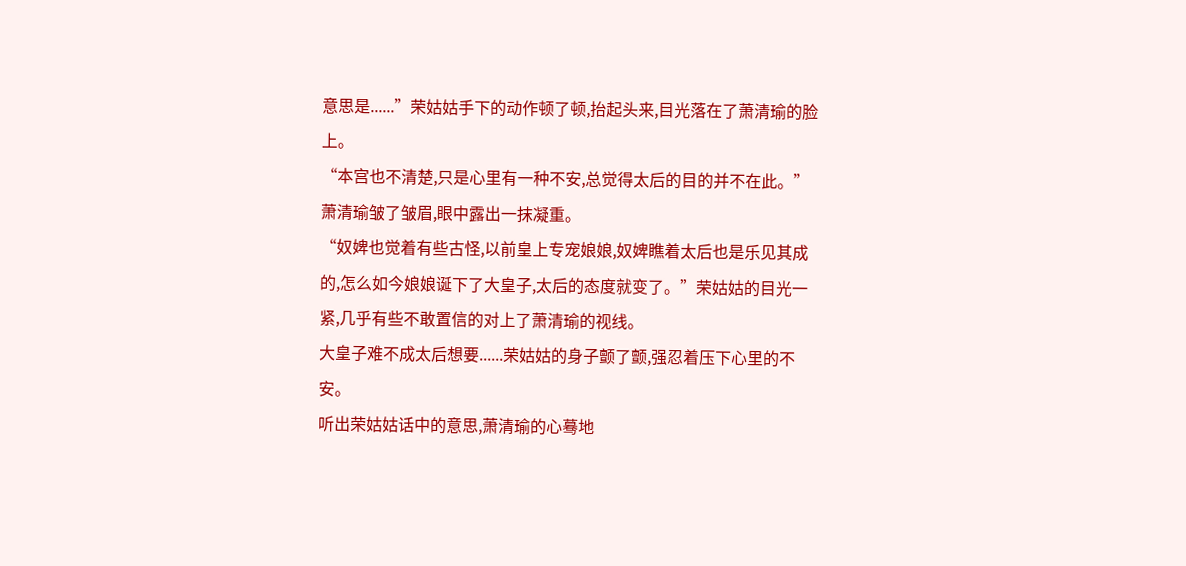意思是......”荣姑姑手下的动作顿了顿,抬起头来,目光落在了萧清瑜的脸上。
“本宫也不清楚,只是心里有一种不安,总觉得太后的目的并不在此。”萧清瑜皱了皱眉,眼中露出一抹凝重。
“奴婢也觉着有些古怪,以前皇上专宠娘娘,奴婢瞧着太后也是乐见其成的,怎么如今娘娘诞下了大皇子,太后的态度就变了。”荣姑姑的目光一紧,几乎有些不敢置信的对上了萧清瑜的视线。
大皇子难不成太后想要......荣姑姑的身子颤了颤,强忍着压下心里的不安。
听出荣姑姑话中的意思,萧清瑜的心蓦地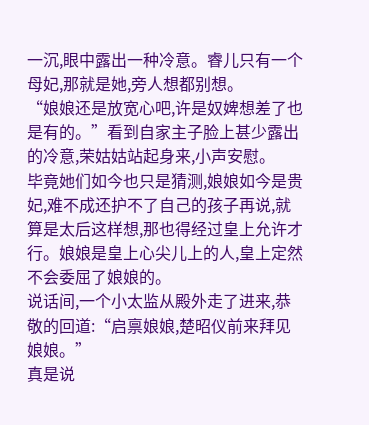一沉,眼中露出一种冷意。睿儿只有一个母妃,那就是她,旁人想都别想。
“娘娘还是放宽心吧,许是奴婢想差了也是有的。”看到自家主子脸上甚少露出的冷意,荣姑姑站起身来,小声安慰。
毕竟她们如今也只是猜测,娘娘如今是贵妃,难不成还护不了自己的孩子再说,就算是太后这样想,那也得经过皇上允许才行。娘娘是皇上心尖儿上的人,皇上定然不会委屈了娘娘的。
说话间,一个小太监从殿外走了进来,恭敬的回道:“启禀娘娘,楚昭仪前来拜见娘娘。”
真是说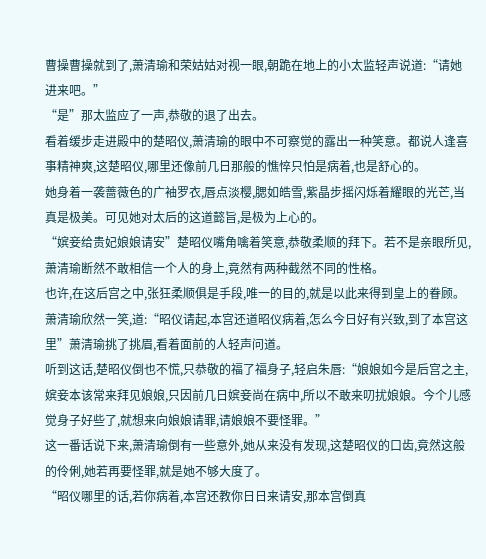曹操曹操就到了,萧清瑜和荣姑姑对视一眼,朝跪在地上的小太监轻声说道:“请她进来吧。”
“是”那太监应了一声,恭敬的退了出去。
看着缓步走进殿中的楚昭仪,萧清瑜的眼中不可察觉的露出一种笑意。都说人逢喜事精神爽,这楚昭仪,哪里还像前几日那般的憔悴只怕是病着,也是舒心的。
她身着一袭蔷薇色的广袖罗衣,唇点淡樱,腮如皓雪,紫晶步摇闪烁着耀眼的光芒,当真是极美。可见她对太后的这道懿旨,是极为上心的。
“嫔妾给贵妃娘娘请安”楚昭仪嘴角噙着笑意,恭敬柔顺的拜下。若不是亲眼所见,萧清瑜断然不敢相信一个人的身上,竟然有两种截然不同的性格。
也许,在这后宫之中,张狂柔顺俱是手段,唯一的目的,就是以此来得到皇上的眷顾。
萧清瑜欣然一笑,道:“昭仪请起,本宫还道昭仪病着,怎么今日好有兴致,到了本宫这里”萧清瑜挑了挑眉,看着面前的人轻声问道。
听到这话,楚昭仪倒也不慌,只恭敬的福了福身子,轻启朱唇:“娘娘如今是后宫之主,嫔妾本该常来拜见娘娘,只因前几日嫔妾尚在病中,所以不敢来叨扰娘娘。今个儿感觉身子好些了,就想来向娘娘请罪,请娘娘不要怪罪。”
这一番话说下来,萧清瑜倒有一些意外,她从来没有发现,这楚昭仪的口齿,竟然这般的伶俐,她若再要怪罪,就是她不够大度了。
“昭仪哪里的话,若你病着,本宫还教你日日来请安,那本宫倒真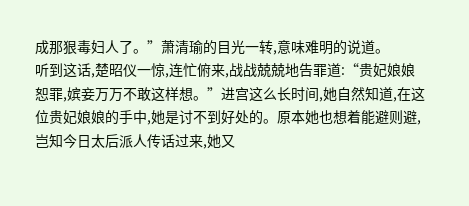成那狠毒妇人了。”萧清瑜的目光一转,意味难明的说道。
听到这话,楚昭仪一惊,连忙俯来,战战兢兢地告罪道:“贵妃娘娘恕罪,嫔妾万万不敢这样想。”进宫这么长时间,她自然知道,在这位贵妃娘娘的手中,她是讨不到好处的。原本她也想着能避则避,岂知今日太后派人传话过来,她又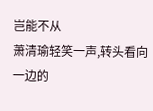岂能不从
萧清瑜轻笑一声,转头看向一边的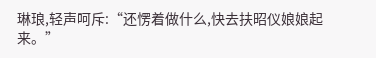琳琅,轻声呵斥:“还愣着做什么,快去扶昭仪娘娘起来。”